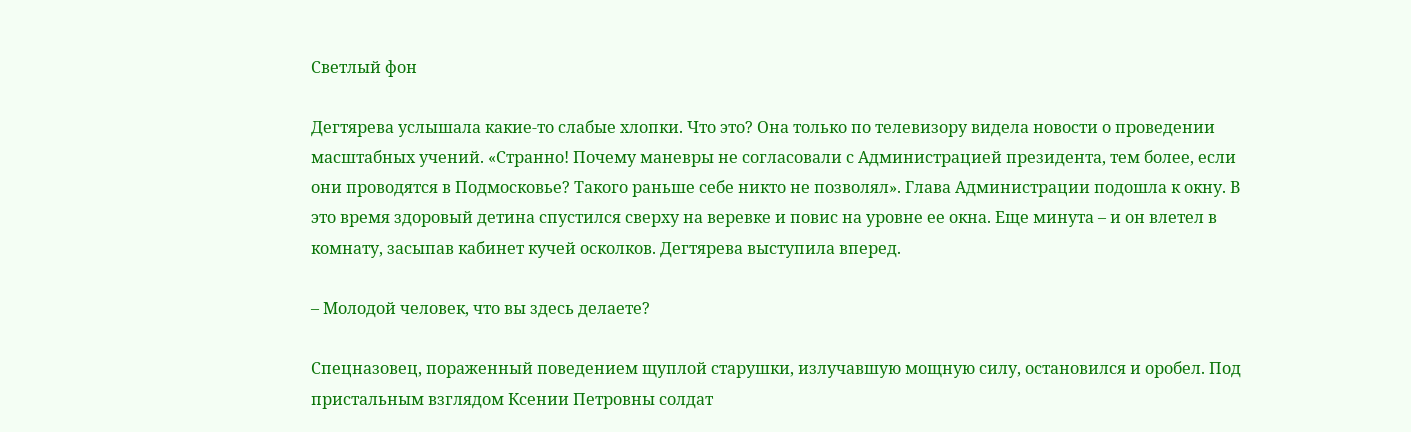Светлый фон

Дегтярева услышала какие-то слабые хлопки. Что это? Она только по телевизору видела новости о проведении масштабных учений. «Странно! Почему маневры не согласовали с Администрацией президента, тем более, если они проводятся в Подмосковье? Такого раньше себе никто не позволял». Глава Администрации подошла к окну. В это время здоровый детина спустился сверху на веревке и повис на уровне ее окна. Еще минута – и он влетел в комнату, засыпав кабинет кучей осколков. Дегтярева выступила вперед.

– Молодой человек, что вы здесь делаете?

Спецназовец, пораженный поведением щуплой старушки, излучавшую мощную силу, остановился и оробел. Под пристальным взглядом Ксении Петровны солдат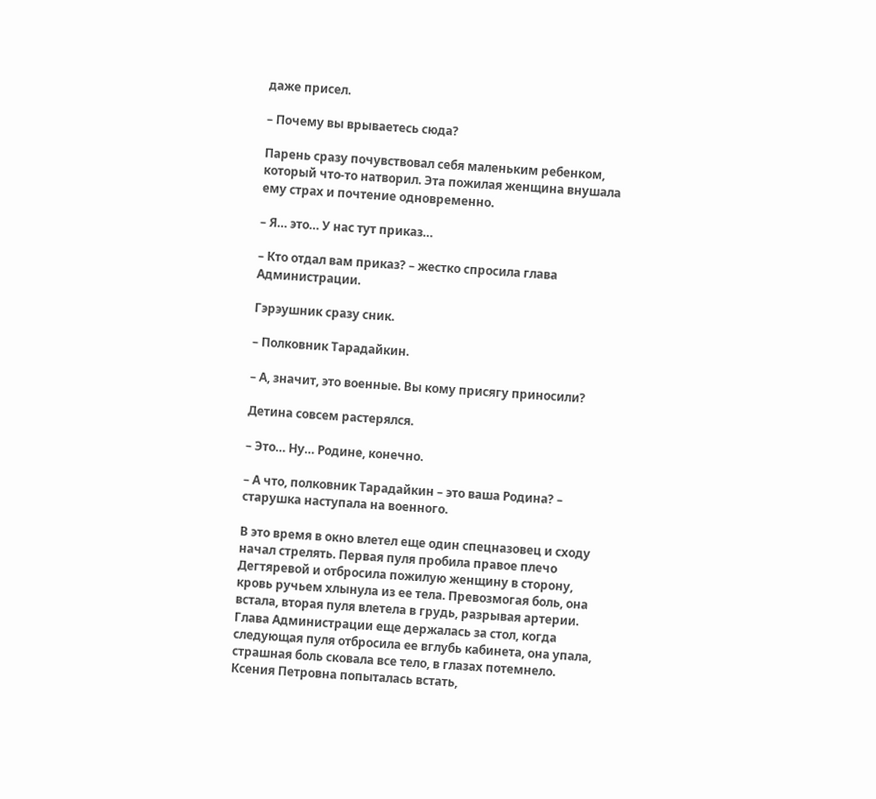даже присел.

– Почему вы врываетесь сюда?

Парень сразу почувствовал себя маленьким ребенком, который что-то натворил. Эта пожилая женщина внушала ему страх и почтение одновременно.

– Я… это… У нас тут приказ…

– Кто отдал вам приказ? – жестко спросила глава Администрации.

Гэрэушник сразу сник.

– Полковник Тарадайкин.

– А, значит, это военные. Вы кому присягу приносили?

Детина совсем растерялся.

– Это… Ну… Родине, конечно.

– А что, полковник Тарадайкин – это ваша Родина? – старушка наступала на военного.

В это время в окно влетел еще один спецназовец и сходу начал стрелять. Первая пуля пробила правое плечо Дегтяревой и отбросила пожилую женщину в сторону, кровь ручьем хлынула из ее тела. Превозмогая боль, она встала, вторая пуля влетела в грудь, разрывая артерии. Глава Администрации еще держалась за стол, когда следующая пуля отбросила ее вглубь кабинета, она упала, страшная боль сковала все тело, в глазах потемнело. Ксения Петровна попыталась встать,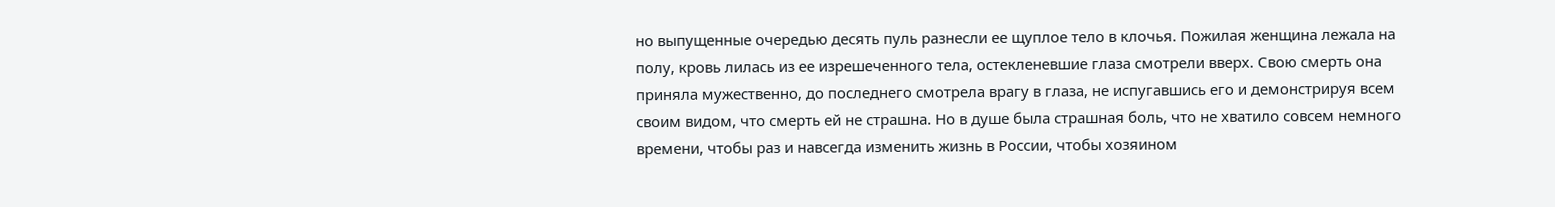но выпущенные очередью десять пуль разнесли ее щуплое тело в клочья. Пожилая женщина лежала на полу, кровь лилась из ее изрешеченного тела, остекленевшие глаза смотрели вверх. Свою смерть она приняла мужественно, до последнего смотрела врагу в глаза, не испугавшись его и демонстрируя всем своим видом, что смерть ей не страшна. Но в душе была страшная боль, что не хватило совсем немного времени, чтобы раз и навсегда изменить жизнь в России, чтобы хозяином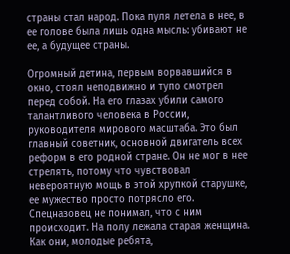страны стал народ. Пока пуля летела в нее, в ее голове была лишь одна мысль: убивают не ее, а будущее страны.

Огромный детина, первым ворвавшийся в окно, стоял неподвижно и тупо смотрел перед собой. На его глазах убили самого талантливого человека в России, руководителя мирового масштаба. Это был главный советник, основной двигатель всех реформ в его родной стране. Он не мог в нее стрелять, потому что чувствовал невероятную мощь в этой хрупкой старушке, ее мужество просто потрясло его. Спецназовец не понимал, что с ним происходит. На полу лежала старая женщина. Как они, молодые ребята,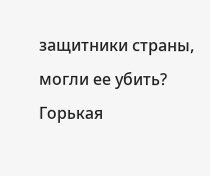защитники страны, могли ее убить? Горькая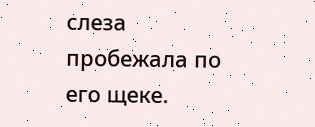слеза пробежала по его щеке.